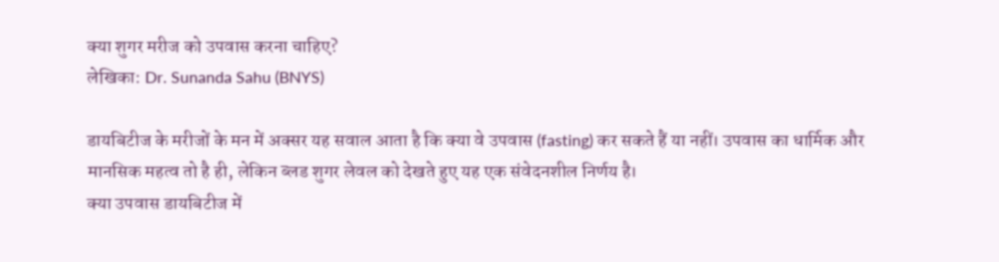क्या शुगर मरीज को उपवास करना चाहिए?
लेखिका: Dr. Sunanda Sahu (BNYS)

डायबिटीज के मरीजों के मन में अक्सर यह सवाल आता है कि क्या वे उपवास (fasting) कर सकते हैं या नहीं। उपवास का धार्मिक और मानसिक महत्व तो है ही, लेकिन ब्लड शुगर लेवल को देखते हुए यह एक संवेदनशील निर्णय है।
क्या उपवास डायबिटीज में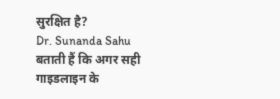सुरक्षित है?
Dr. Sunanda Sahu बताती हैं कि अगर सही गाइडलाइन के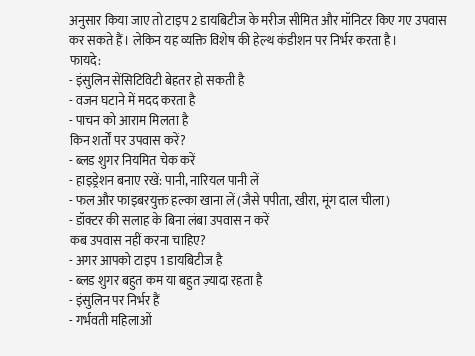अनुसार किया जाए तो टाइप 2 डायबिटीज के मरीज सीमित और मॉनिटर किए गए उपवास कर सकते हैं। लेकिन यह व्यक्ति विशेष की हेल्थ कंडीशन पर निर्भर करता है।
फायदे:
- इंसुलिन सेंसिटिविटी बेहतर हो सकती है
- वजन घटाने में मदद करता है
- पाचन को आराम मिलता है
किन शर्तों पर उपवास करें?
- ब्लड शुगर नियमित चेक करें
- हाइड्रेशन बनाए रखें: पानी, नारियल पानी लें
- फल और फाइबरयुक्त हल्का खाना लें (जैसे पपीता, खीरा, मूंग दाल चीला)
- डॉक्टर की सलाह के बिना लंबा उपवास न करें
कब उपवास नहीं करना चाहिए?
- अगर आपको टाइप 1 डायबिटीज है
- ब्लड शुगर बहुत कम या बहुत ज़्यादा रहता है
- इंसुलिन पर निर्भर हैं
- गर्भवती महिलाओं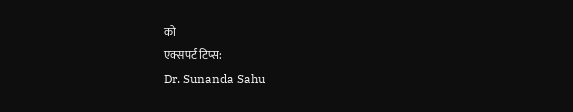को
एक्सपर्ट टिप्स:
Dr. Sunanda Sahu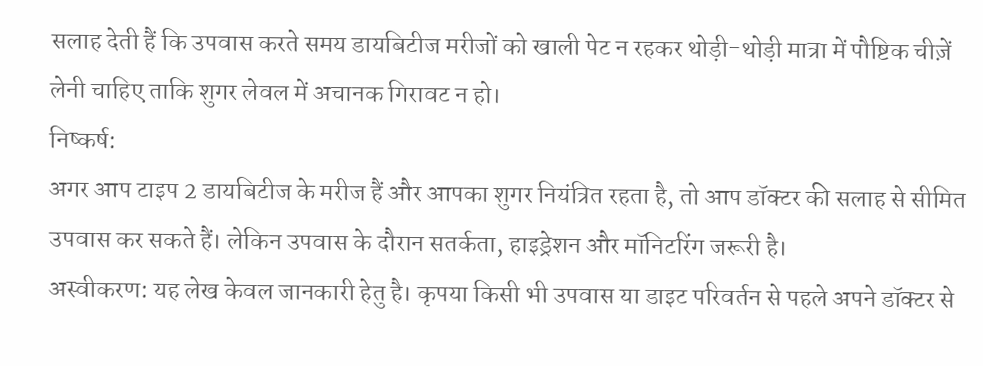सलाह देती हैं कि उपवास करते समय डायबिटीज मरीजों को खाली पेट न रहकर थोड़ी-थोड़ी मात्रा में पौष्टिक चीज़ें लेनी चाहिए ताकि शुगर लेवल में अचानक गिरावट न हो।
निष्कर्ष:
अगर आप टाइप 2 डायबिटीज के मरीज हैं और आपका शुगर नियंत्रित रहता है, तो आप डॉक्टर की सलाह से सीमित उपवास कर सकते हैं। लेकिन उपवास के दौरान सतर्कता, हाइड्रेशन और मॉनिटरिंग जरूरी है।
अस्वीकरण: यह लेख केवल जानकारी हेतु है। कृपया किसी भी उपवास या डाइट परिवर्तन से पहले अपने डॉक्टर से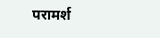परामर्श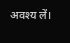अवश्य लें।